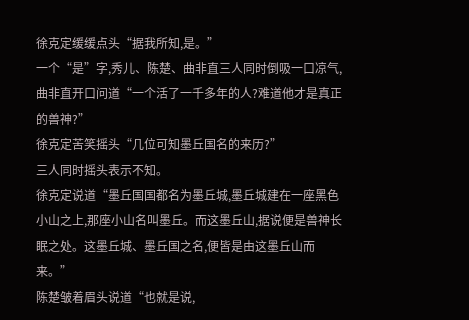徐克定缓缓点头“据我所知,是。”
一个“是”字,秀儿、陈楚、曲非直三人同时倒吸一口凉气,曲非直开口问道“一个活了一千多年的人?难道他才是真正的兽神?”
徐克定苦笑摇头“几位可知墨丘国名的来历?”
三人同时摇头表示不知。
徐克定说道“墨丘国国都名为墨丘城,墨丘城建在一座黑色小山之上,那座小山名叫墨丘。而这墨丘山,据说便是兽神长眠之处。这墨丘城、墨丘国之名,便皆是由这墨丘山而来。”
陈楚皱着眉头说道“也就是说,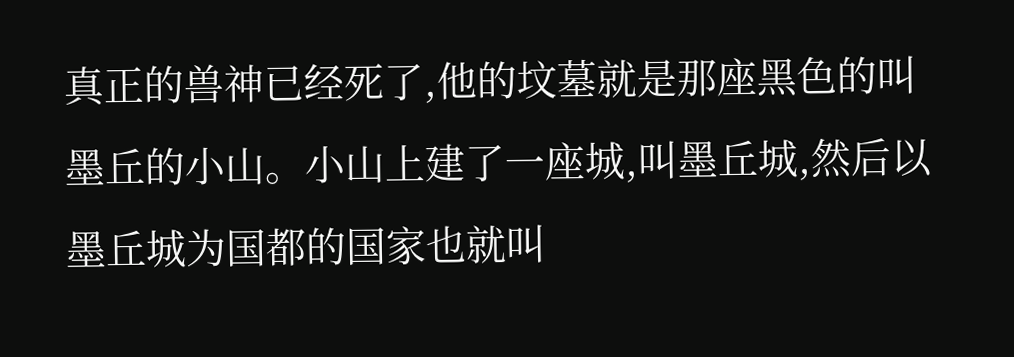真正的兽神已经死了,他的坟墓就是那座黑色的叫墨丘的小山。小山上建了一座城,叫墨丘城,然后以墨丘城为国都的国家也就叫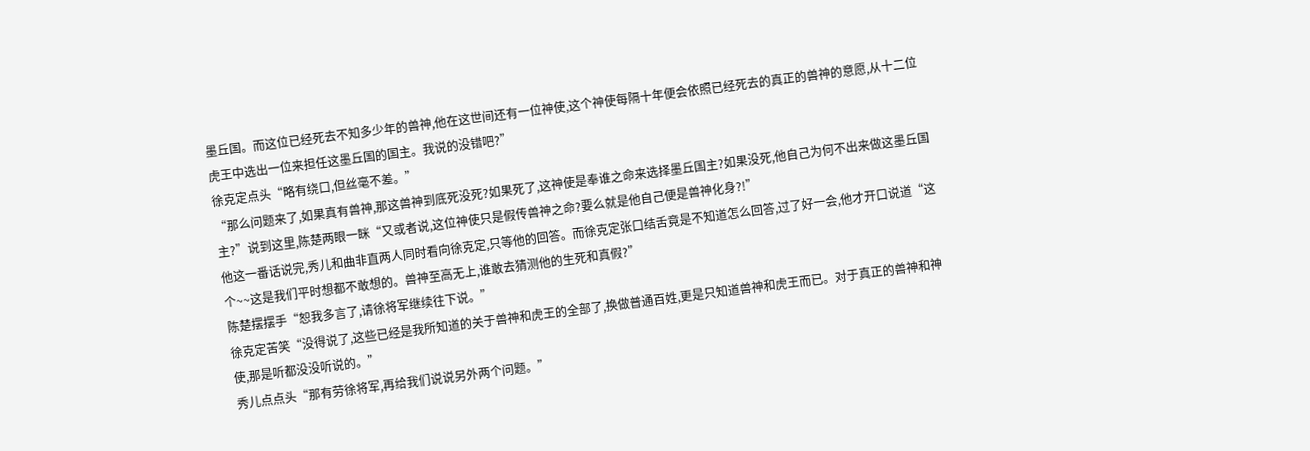墨丘国。而这位已经死去不知多少年的兽神,他在这世间还有一位神使,这个神使每隔十年便会依照已经死去的真正的兽神的意愿,从十二位虎王中选出一位来担任这墨丘国的国主。我说的没错吧?”
徐克定点头“略有绕口,但丝毫不差。”
“那么问题来了,如果真有兽神,那这兽神到底死没死?如果死了,这神使是奉谁之命来选择墨丘国主?如果没死,他自己为何不出来做这墨丘国主?”说到这里,陈楚两眼一眯“又或者说,这位神使只是假传兽神之命?要么就是他自己便是兽神化身?!”
他这一番话说完,秀儿和曲非直两人同时看向徐克定,只等他的回答。而徐克定张口结舌竟是不知道怎么回答,过了好一会,他才开口说道“这个~~这是我们平时想都不敢想的。兽神至高无上,谁敢去猜测他的生死和真假?”
陈楚摆摆手“恕我多言了,请徐将军继续往下说。”
徐克定苦笑“没得说了,这些已经是我所知道的关于兽神和虎王的全部了,换做普通百姓,更是只知道兽神和虎王而已。对于真正的兽神和神使,那是听都没没听说的。”
秀儿点点头“那有劳徐将军,再给我们说说另外两个问题。”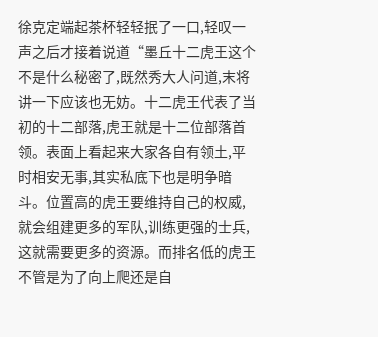徐克定端起茶杯轻轻抿了一口,轻叹一声之后才接着说道“墨丘十二虎王这个不是什么秘密了,既然秀大人问道,末将讲一下应该也无妨。十二虎王代表了当初的十二部落,虎王就是十二位部落首领。表面上看起来大家各自有领土,平时相安无事,其实私底下也是明争暗斗。位置高的虎王要维持自己的权威,就会组建更多的军队,训练更强的士兵,这就需要更多的资源。而排名低的虎王不管是为了向上爬还是自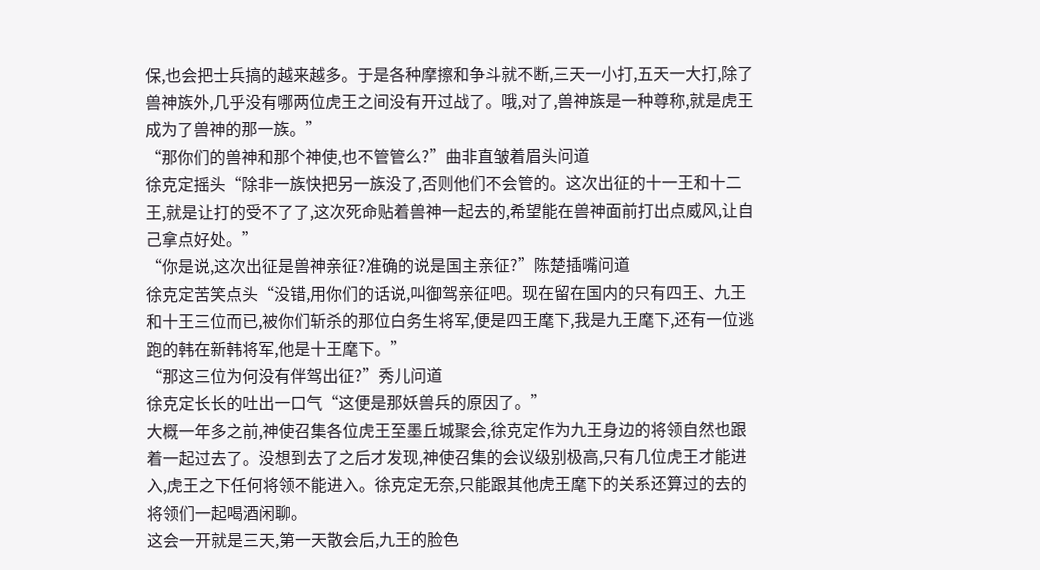保,也会把士兵搞的越来越多。于是各种摩擦和争斗就不断,三天一小打,五天一大打,除了兽神族外,几乎没有哪两位虎王之间没有开过战了。哦,对了,兽神族是一种尊称,就是虎王成为了兽神的那一族。”
“那你们的兽神和那个神使,也不管管么?”曲非直皱着眉头问道
徐克定摇头“除非一族快把另一族没了,否则他们不会管的。这次出征的十一王和十二王,就是让打的受不了了,这次死命贴着兽神一起去的,希望能在兽神面前打出点威风,让自己拿点好处。”
“你是说,这次出征是兽神亲征?准确的说是国主亲征?”陈楚插嘴问道
徐克定苦笑点头“没错,用你们的话说,叫御驾亲征吧。现在留在国内的只有四王、九王和十王三位而已,被你们斩杀的那位白务生将军,便是四王麾下,我是九王麾下,还有一位逃跑的韩在新韩将军,他是十王麾下。”
“那这三位为何没有伴驾出征?”秀儿问道
徐克定长长的吐出一口气“这便是那妖兽兵的原因了。”
大概一年多之前,神使召集各位虎王至墨丘城聚会,徐克定作为九王身边的将领自然也跟着一起过去了。没想到去了之后才发现,神使召集的会议级别极高,只有几位虎王才能进入,虎王之下任何将领不能进入。徐克定无奈,只能跟其他虎王麾下的关系还算过的去的将领们一起喝酒闲聊。
这会一开就是三天,第一天散会后,九王的脸色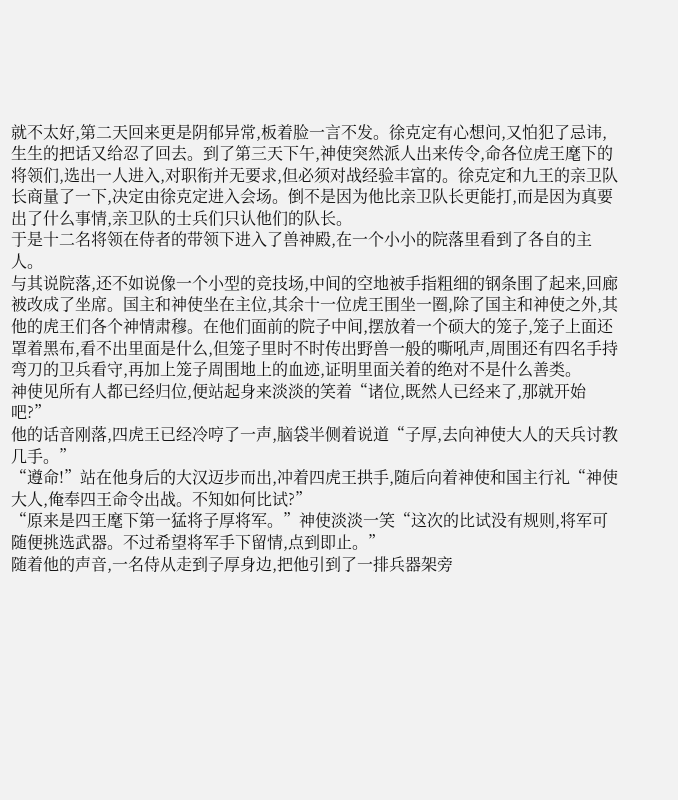就不太好,第二天回来更是阴郁异常,板着脸一言不发。徐克定有心想问,又怕犯了忌讳,生生的把话又给忍了回去。到了第三天下午,神使突然派人出来传令,命各位虎王麾下的将领们,选出一人进入,对职衔并无要求,但必须对战经验丰富的。徐克定和九王的亲卫队长商量了一下,决定由徐克定进入会场。倒不是因为他比亲卫队长更能打,而是因为真要出了什么事情,亲卫队的士兵们只认他们的队长。
于是十二名将领在侍者的带领下进入了兽神殿,在一个小小的院落里看到了各自的主人。
与其说院落,还不如说像一个小型的竞技场,中间的空地被手指粗细的钢条围了起来,回廊被改成了坐席。国主和神使坐在主位,其余十一位虎王围坐一圈,除了国主和神使之外,其他的虎王们各个神情肃穆。在他们面前的院子中间,摆放着一个硕大的笼子,笼子上面还罩着黑布,看不出里面是什么,但笼子里时不时传出野兽一般的嘶吼声,周围还有四名手持弯刀的卫兵看守,再加上笼子周围地上的血迹,证明里面关着的绝对不是什么善类。
神使见所有人都已经归位,便站起身来淡淡的笑着“诸位,既然人已经来了,那就开始吧?”
他的话音刚落,四虎王已经冷哼了一声,脑袋半侧着说道“子厚,去向神使大人的天兵讨教几手。”
“遵命!”站在他身后的大汉迈步而出,冲着四虎王拱手,随后向着神使和国主行礼“神使大人,俺奉四王命令出战。不知如何比试?”
“原来是四王麾下第一猛将子厚将军。”神使淡淡一笑“这次的比试没有规则,将军可随便挑选武器。不过希望将军手下留情,点到即止。”
随着他的声音,一名侍从走到子厚身边,把他引到了一排兵器架旁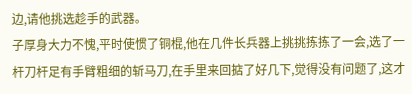边,请他挑选趁手的武器。
子厚身大力不愧,平时使惯了铜棍,他在几件长兵器上挑挑拣拣了一会,选了一杆刀杆足有手臂粗细的斩马刀,在手里来回掂了好几下,觉得没有问题了,这才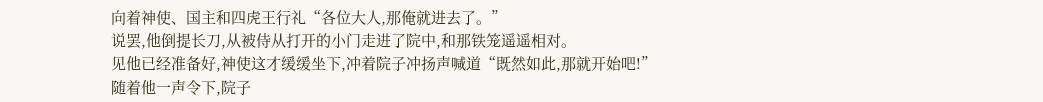向着神使、国主和四虎王行礼“各位大人,那俺就进去了。”
说罢,他倒提长刀,从被侍从打开的小门走进了院中,和那铁笼遥遥相对。
见他已经准备好,神使这才缓缓坐下,冲着院子冲扬声喊道“既然如此,那就开始吧!”
随着他一声令下,院子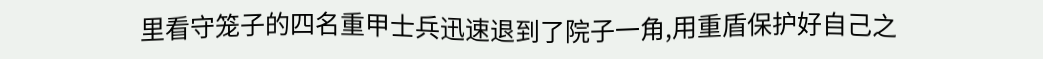里看守笼子的四名重甲士兵迅速退到了院子一角,用重盾保护好自己之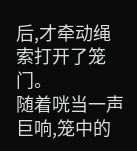后,才牵动绳索打开了笼门。
随着咣当一声巨响,笼中的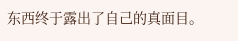东西终于露出了自己的真面目。